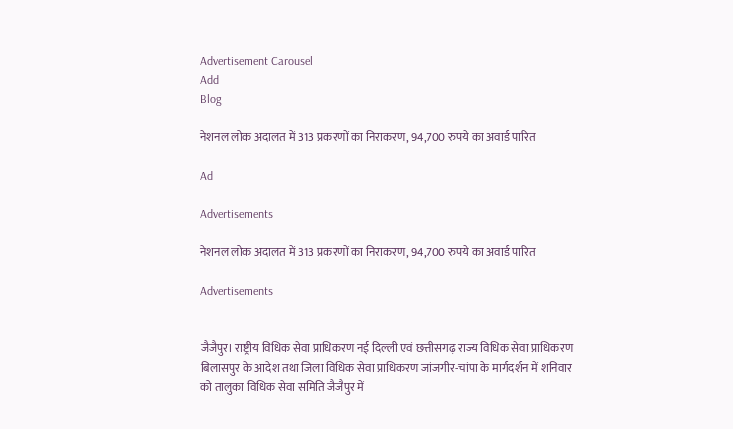Advertisement Carousel
Add
Blog

नेशनल लोक अदालत में 313 प्रकरणों का निराकरण, 94,700 रुपये का अवार्ड पारित

Ad

Advertisements

नेशनल लोक अदालत में 313 प्रकरणों का निराकरण, 94,700 रुपये का अवार्ड पारित

Advertisements


जैजैपुर। राष्ट्रीय विधिक सेवा प्राधिकरण नई दिल्ली एवं छत्तीसगढ़ राज्य विधिक सेवा प्राधिकरण बिलासपुर के आदेश तथा जिला विधिक सेवा प्राधिकरण जांजगीर-चांपा के मार्गदर्शन में शनिवार को तालुका विधिक सेवा समिति जैजैपुर में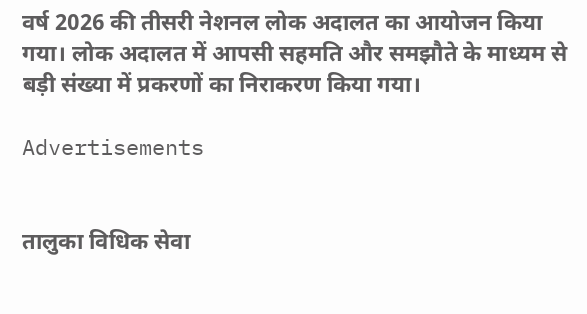वर्ष 2026 की तीसरी नेशनल लोक अदालत का आयोजन किया गया। लोक अदालत में आपसी सहमति और समझौते के माध्यम से बड़ी संख्या में प्रकरणों का निराकरण किया गया।

Advertisements


तालुका विधिक सेवा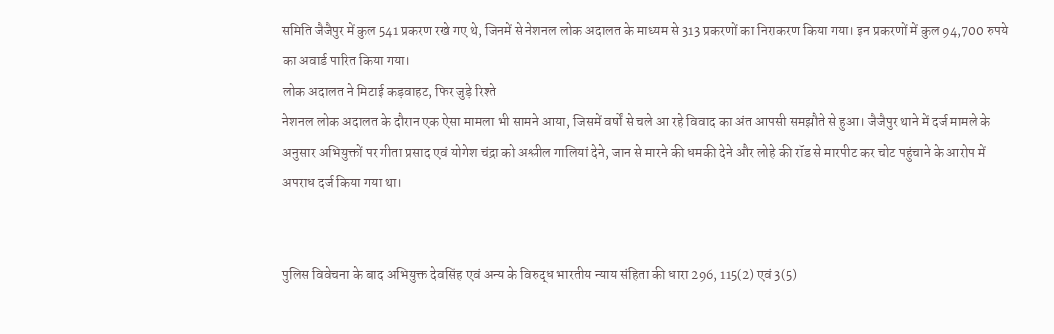समिति जैजैपुर में कुल 541 प्रकरण रखे गए थे, जिनमें से नेशनल लोक अदालत के माध्यम से 313 प्रकरणों का निराकरण किया गया। इन प्रकरणों में कुल 94,700 रुपये का अवार्ड पारित किया गया।
लोक अदालत ने मिटाई कड़वाहट, फिर जुड़े रिश्ते
नेशनल लोक अदालत के दौरान एक ऐसा मामला भी सामने आया, जिसमें वर्षों से चले आ रहे विवाद का अंत आपसी समझौते से हुआ। जैजैपुर थाने में दर्ज मामले के अनुसार अभियुक्तों पर गीता प्रसाद एवं योगेश चंद्रा को अश्लील गालियां देने, जान से मारने की धमकी देने और लोहे की रॉड से मारपीट कर चोट पहुंचाने के आरोप में अपराध दर्ज किया गया था।


पुलिस विवेचना के बाद अभियुक्त देवसिंह एवं अन्य के विरुद्ध भारतीय न्याय संहिता की धारा 296, 115(2) एवं 3(5)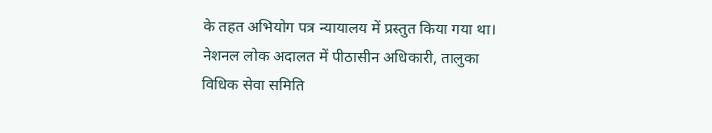के तहत अभियोग पत्र न्यायालय में प्रस्तुत किया गया था।
नेशनल लोक अदालत में पीठासीन अधिकारी, तालुका विधिक सेवा समिति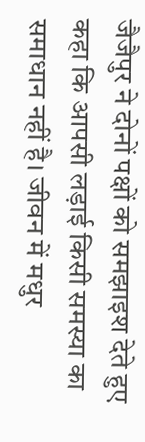जैजैपुर ने दोनों पक्षों को समझाइश देते हुए कहा कि आपसी लड़ाई किसी समस्या का समाधान नहीं है। जीवन में मधुर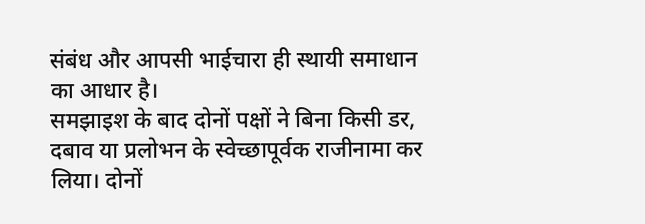संबंध और आपसी भाईचारा ही स्थायी समाधान का आधार है।
समझाइश के बाद दोनों पक्षों ने बिना किसी डर, दबाव या प्रलोभन के स्वेच्छापूर्वक राजीनामा कर लिया। दोनों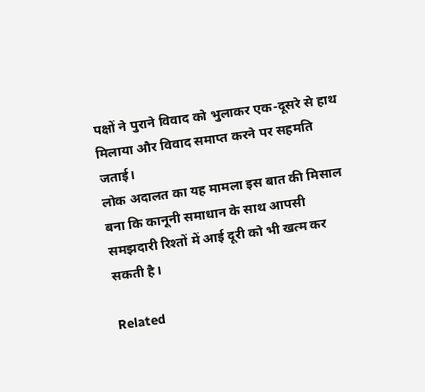पक्षों ने पुराने विवाद को भुलाकर एक-दूसरे से हाथ मिलाया और विवाद समाप्त करने पर सहमति जताई।
लोक अदालत का यह मामला इस बात की मिसाल बना कि कानूनी समाधान के साथ आपसी समझदारी रिश्तों में आई दूरी को भी खत्म कर सकती है।

Related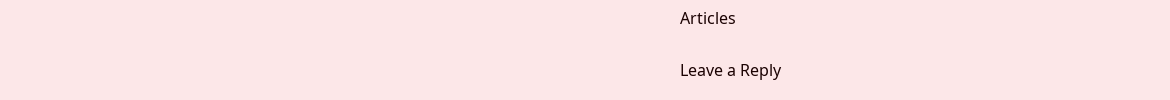Articles

Leave a Reply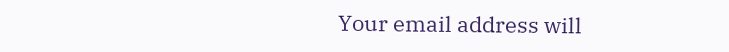Your email address will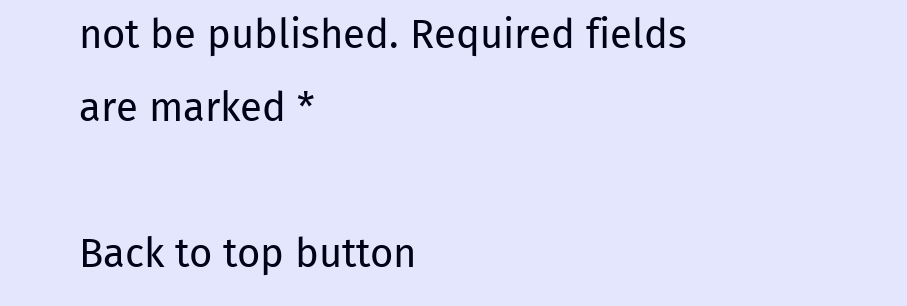not be published. Required fields are marked *

Back to top button